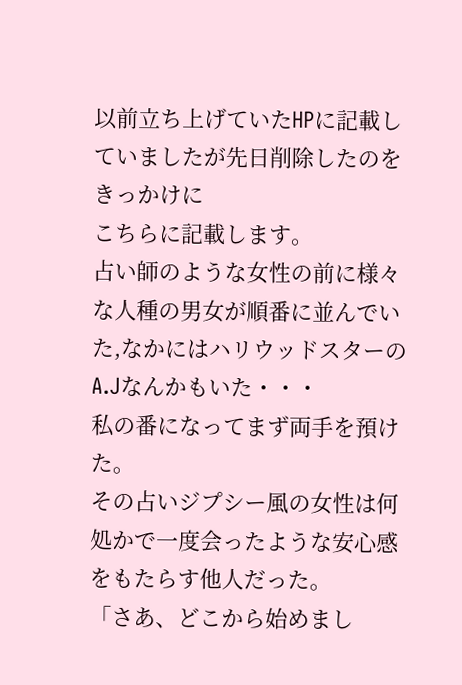以前立ち上げていたHPに記載していましたが先日削除したのをきっかけに
こちらに記載します。
占い師のような女性の前に様々な人種の男女が順番に並んでいた,なかにはハリウッドスターのA.Jなんかもいた・・・
私の番になってまず両手を預けた。
その占いジプシー風の女性は何処かで一度会ったような安心感をもたらす他人だった。
「さあ、どこから始めまし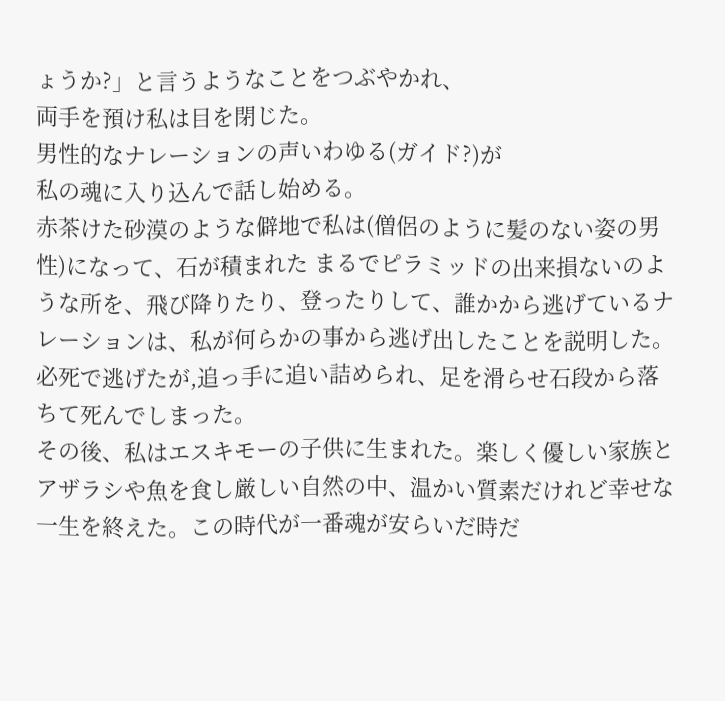ょうか?」と言うようなことをつぶやかれ、
両手を預け私は目を閉じた。
男性的なナレーションの声いわゆる(ガイド?)が
私の魂に入り込んで話し始める。
赤茶けた砂漠のような僻地で私は(僧侶のように髪のない姿の男性)になって、石が積まれた まるでピラミッドの出来損ないのような所を、飛び降りたり、登ったりして、誰かから逃げているナレーションは、私が何らかの事から逃げ出したことを説明した。必死で逃げたが,追っ手に追い詰められ、足を滑らせ石段から落ちて死んでしまった。
その後、私はエスキモーの子供に生まれた。楽しく優しい家族とアザラシや魚を食し厳しい自然の中、温かい質素だけれど幸せな一生を終えた。この時代が一番魂が安らいだ時だ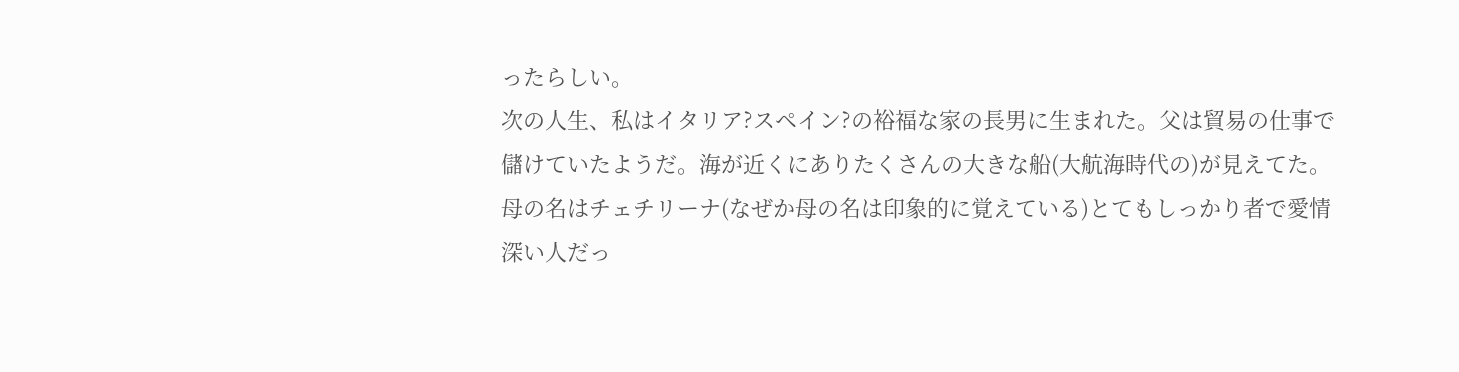ったらしい。
次の人生、私はイタリア?スペイン?の裕福な家の長男に生まれた。父は貿易の仕事で儲けていたようだ。海が近くにありたくさんの大きな船(大航海時代の)が見えてた。母の名はチェチリーナ(なぜか母の名は印象的に覚えている)とてもしっかり者で愛情深い人だっ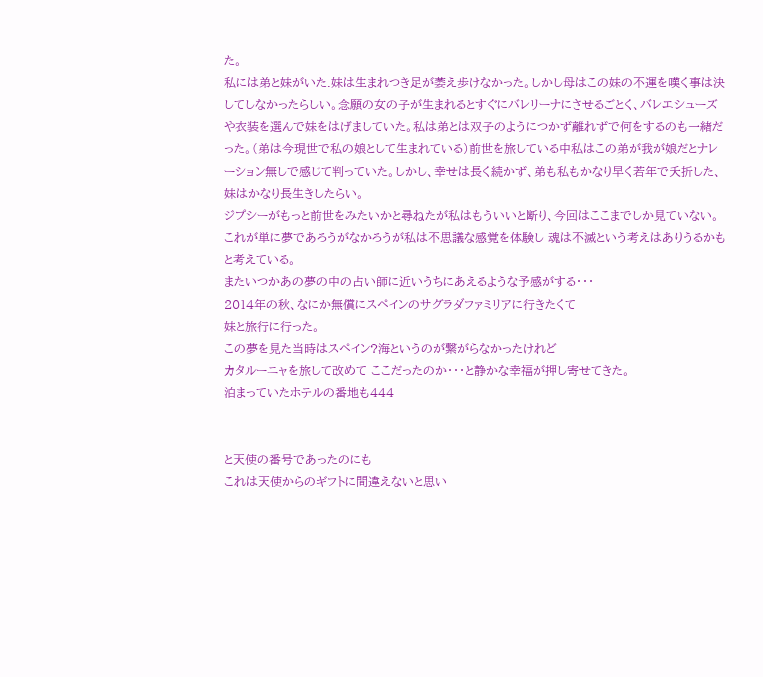た。
私には弟と妹がいた.妹は生まれつき足が萎え歩けなかった。しかし母はこの妹の不運を嘆く事は決してしなかったらしい。念願の女の子が生まれるとすぐにバレリーナにさせるごとく、バレエシューズや衣装を選んで妹をはげましていた。私は弟とは双子のようにつかず離れずで何をするのも一緒だった。(弟は今現世で私の娘として生まれている)前世を旅している中私はこの弟が我が娘だとナレーション無しで感じて判っていた。しかし、幸せは長く続かず、弟も私もかなり早く若年で夭折した、妹はかなり長生きしたらい。
ジプシーがもっと前世をみたいかと尋ねたが私はもういいと断り、今回はここまでしか見ていない。これが単に夢であろうがなかろうが私は不思議な感覚を体験し 魂は不滅という考えはありうるかもと考えている。
またいつかあの夢の中の占い師に近いうちにあえるような予感がする・・・
2014年の秋、なにか無償にスペインのサグラダファミリアに行きたくて
妹と旅行に行った。
この夢を見た当時はスペイン?海というのが繋がらなかったけれど
カタルーニャを旅して改めて ここだったのか・・・と静かな幸福が押し寄せてきた。
泊まっていたホテルの番地も444


と天使の番号であったのにも
これは天使からのギフトに間違えないと思い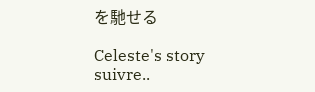を馳せる

Celeste's story suivre..